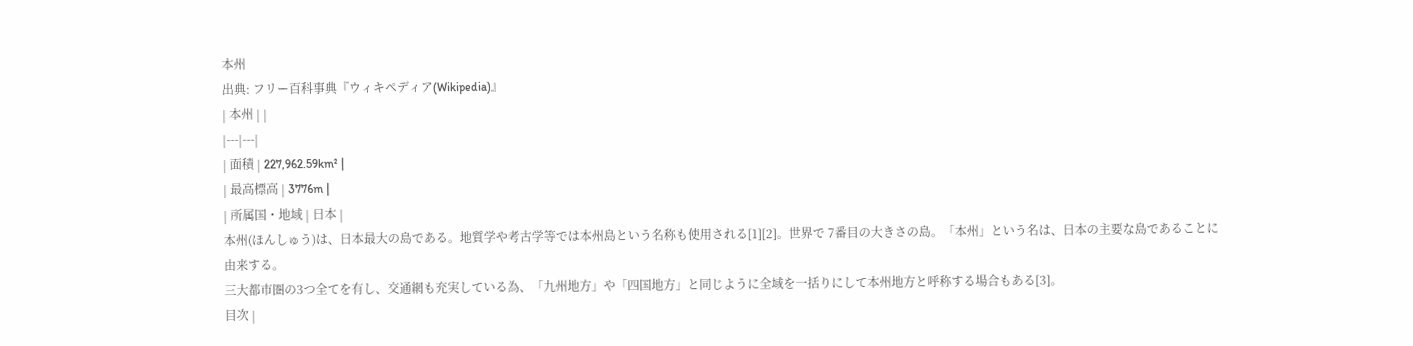本州
出典: フリー百科事典『ウィキペディア(Wikipedia)』
| 本州 | |
|---|---|
| 面積 | 227,962.59km² |
| 最高標高 | 3776m |
| 所属国・地域 | 日本 |
本州(ほんしゅう)は、日本最大の島である。地質学や考古学等では本州島という名称も使用される[1][2]。世界で 7番目の大きさの島。「本州」という名は、日本の主要な島であることに由来する。
三大都市圏の3つ全てを有し、交通網も充実している為、「九州地方」や「四国地方」と同じように全域を一括りにして本州地方と呼称する場合もある[3]。
目次 |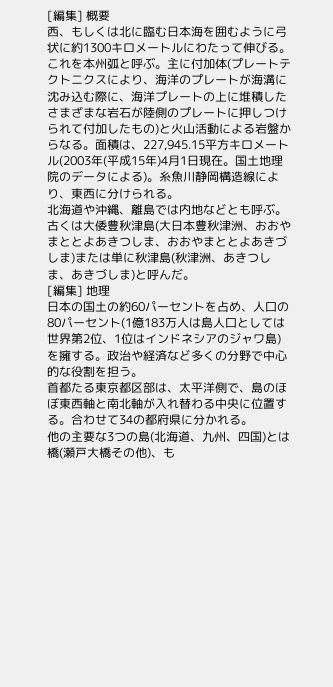[編集] 概要
西、もしくは北に臨む日本海を囲むように弓状に約1300キロメートルにわたって伸びる。これを本州弧と呼ぶ。主に付加体(プレートテクトニクスにより、海洋のプレートが海溝に沈み込む際に、海洋プレートの上に堆積したさまざまな岩石が陸側のプレートに押しつけられて付加したもの)と火山活動による岩盤からなる。面積は、227,945.15平方キロメートル(2003年(平成15年)4月1日現在。国土地理院のデータによる)。糸魚川静岡構造線により、東西に分けられる。
北海道や沖縄、離島では内地などとも呼ぶ。古くは大倭豊秋津島(大日本豊秋津洲、おおやまととよあきつしま、おおやまととよあきづしま)または単に秋津島(秋津洲、あきつしま、あきづしま)と呼んだ。
[編集] 地理
日本の国土の約60パーセントを占め、人口の80パーセント(1億183万人は島人口としては世界第2位、1位はインドネシアのジャワ島)を擁する。政治や経済など多くの分野で中心的な役割を担う。
首都たる東京都区部は、太平洋側で、島のほぼ東西軸と南北軸が入れ替わる中央に位置する。合わせて34の都府県に分かれる。
他の主要な3つの島(北海道、九州、四国)とは橋(瀬戸大橋その他)、も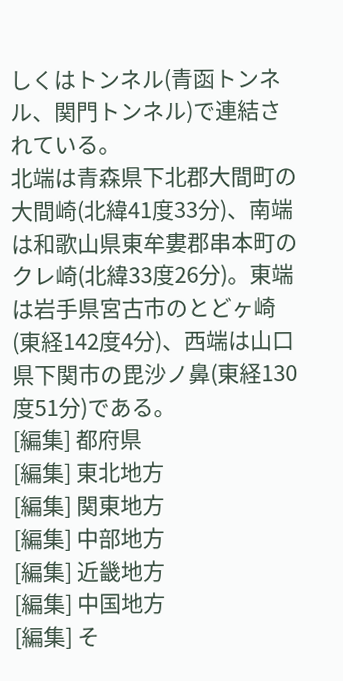しくはトンネル(青函トンネル、関門トンネル)で連結されている。
北端は青森県下北郡大間町の大間崎(北緯41度33分)、南端は和歌山県東牟婁郡串本町のクレ崎(北緯33度26分)。東端は岩手県宮古市のとどヶ崎(東経142度4分)、西端は山口県下関市の毘沙ノ鼻(東経130度51分)である。
[編集] 都府県
[編集] 東北地方
[編集] 関東地方
[編集] 中部地方
[編集] 近畿地方
[編集] 中国地方
[編集] そ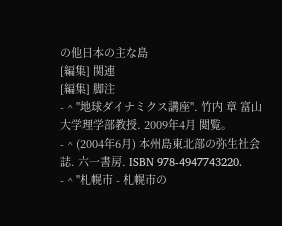の他日本の主な島
[編集] 関連
[編集] 脚注
- ^ "地球ダイナミクス講座". 竹内 章 富山大学理学部教授. 2009年4月 閲覧。
- ^ (2004年6月) 本州島東北部の弥生社会誌. 六一書房. ISBN 978-4947743220.
- ^ "札幌市 - 札幌市の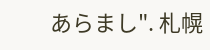あらまし". 札幌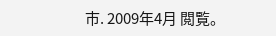市. 2009年4月 閲覧。